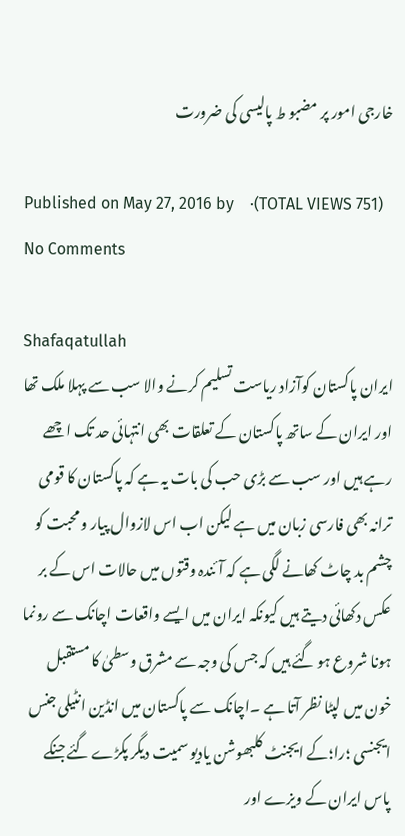خارجی امور پر مضبو ط پالیسی کی ضرورت

Published on May 27, 2016 by    ·(TOTAL VIEWS 751)      No Comments

Shafaqatullah
ایران پاکستان کوآزاد ریاست تسلیم کرنے والا سب سے پہلا ملک تھا اور ایران کے ساتھ پاکستان کے تعلقات بھی انتہائی حد تک اچھے رہے ہیں اور سب سے بڑی حب کی بات یہ ہے کہ پاکستان کا قومی ترانہ بھی فارسی زبان میں ہے لیکن اب اس لازوال پیار و محبت کو چشم بد چاٹ کھانے لگی ہے کہ آئندہ وقتوں میں حالات اس کے بر عکس دکھائی دیتے ہیں کیونکہ ایران میں ایسے واقعات اچانک سے رونما ہونا شروع ہو گئے ہیں کہ جس کی وجہ سے مشرق وسطیٰ کا مستقبل خون میں لپٹا نظر آتا ہے ۔اچانک سے پاکستان میں انڈین انٹیلی جنس ایجنسی ؛را؛کے ایجنٹ کلبھوشن یادیو سمیت دیگر پکڑے گئے جنکے پاس ایران کے ویزے اور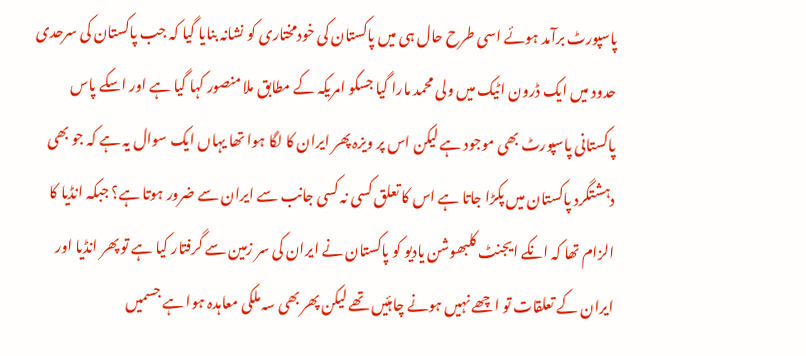پاسپورٹ برآمد ہوئے اسی طرح حال ہی میں پاکستان کی خودمختاری کو نشانہ بنایا گیا کہ جب پاکستان کی سرحدی حدود میں ایک ڈرون اٹیک میں ولی محمد مارا گیا جسکو امریکہ کے مطابق ملا منصور کہا گیا ہے اور اسکے پاس پاکستانی پاسپورٹ بھی موجود ہے لیکن اس پر ویزہ پھر ایران کا لگا ہوا تھا یہاں ایک سوال یہ ہے کہ جو بھی دہشتگرد پاکستان میں پکڑا جاتا ہے اس کا تعلق کسی نہ کسی جانب سے ایران سے ضرور ہوتا ہے؟ جبکہ انڈیا کا الزام تھا کہ انکے ایجنٹ کلبھوشن یادیو کو پاکستان نے ایران کی سر زمین سے گرفتار کیا ہے تو پھر انڈیا اور ایران کے تعلقات تو اچھے نہیں ہونے چاہئیں تھے لیکن پھر بھی سہ ملکی معاہدہ ہوا ہے جسمیں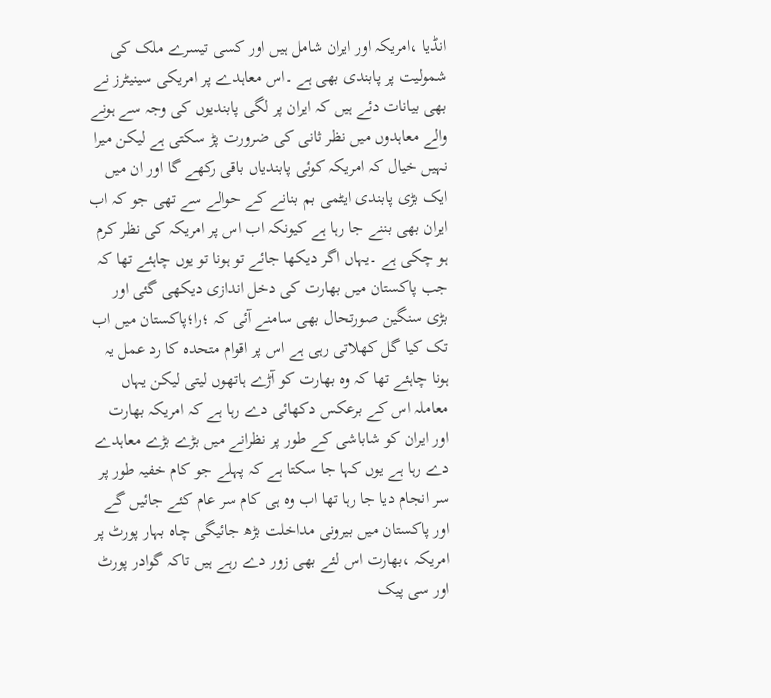انڈیا ،امریکہ اور ایران شامل ہیں اور کسی تیسرے ملک کی شمولیت پر پابندی بھی ہے ۔اس معاہدے پر امریکی سینیٹرز نے بھی بیانات دئے ہیں کہ ایران پر لگی پابندیوں کی وجہ سے ہونے والے معاہدوں میں نظر ثانی کی ضرورت پڑ سکتی ہے لیکن میرا نہیں خیال کہ امریکہ کوئی پابندیاں باقی رکھے گا اور ان میں ایک بڑی پابندی ایٹمی بم بنانے کے حوالے سے تھی جو کہ اب ایران بھی بننے جا رہا ہے کیونکہ اب اس پر امریکہ کی نظر کرم ہو چکی ہے ۔یہاں اگر دیکھا جائے تو ہونا تو یوں چاہئے تھا کہ جب پاکستان میں بھارت کی دخل اندازی دیکھی گئی اور بڑی سنگین صورتحال بھی سامنے آئی کہ ؛را؛پاکستان میں اب تک کیا گل کھلاتی رہی ہے اس پر اقوام متحدہ کا رد عمل یہ ہونا چاہئے تھا کہ وہ بھارت کو آڑے ہاتھوں لیتی لیکن یہاں معاملہ اس کے برعکس دکھائی دے رہا ہے کہ امریکہ بھارت اور ایران کو شاباشی کے طور پر نظرانے میں بڑے بڑے معاہدے دے رہا ہے یوں کہا جا سکتا ہے کہ پہلے جو کام خفیہ طور پر سر انجام دیا جا رہا تھا اب وہ ہی کام سر عام کئے جائیں گے اور پاکستان میں بیرونی مداخلت بڑھ جائیگی چاہ بہار پورٹ پر امریکہ ،بھارت اس لئے بھی زور دے رہے ہیں تاکہ گوادر پورٹ اور سی پیک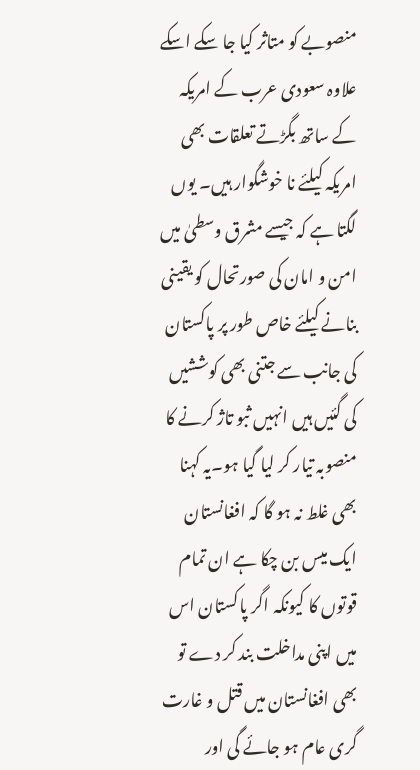منصوبے کو متاثر کیا جا سکے اسکے علاوہ سعودی عرب کے امریکہ کے ساتھ بگڑتے تعلقات بھی امریکہ کیلئے نا خوشگوار ہیں۔ یوں لگتا ہے کہ جیسے مشرق وسطیٰ میں امن و امان کی صورتحال کو یقینی بنانے کیلئے خاص طور پر پاکستان کی جانب سے جتنی بھی کوششیں کی گئیں ہیں انہیں ثبو تاژ کرنے کا منصوبہ تیار کر لیا گیا ہو۔یہ کہنا بھی غلط نہ ہو گا کہ افغانستان ایک میس بن چکا ہے ان تمام قوتوں کا کیونکہ اگر پاکستان اس میں اپنی مداخلت بند کر دے تو بھی افغانستان میں قتل و غارت گری عام ہو جائے گی اور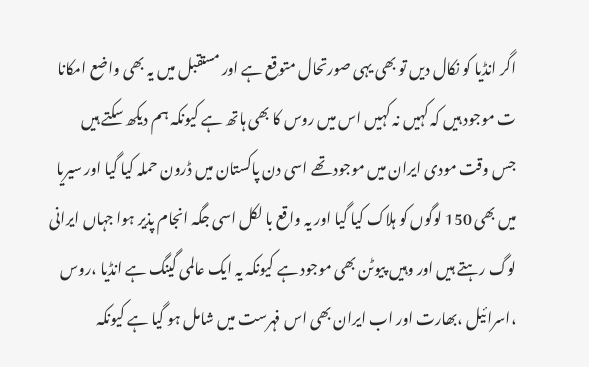اگر انڈیا کو نکال دیں تو بھی یہی صورتحال متوقع ہے اور مستقبل میں یہ بھی واضع امکانا ت موجود ہیں کہ کہیں نہ کہیں اس میں روس کا بھی ہاتھ ہے کیونکہ ہم دیکھ سکتے ہیں جس وقت مودی ایران میں موجود تھے اسی دن پاکستان میں ڈرون حملہ کیا گیا اور سیریا میں بھی 150 لوگوں کو ہلاک کیا گیا اور یہ واقع با لکل اسی جگہ انجام پذیر ہوا جہاں ایرانی لوگ رہتے ہیں اور وہیں پیوٹن بھی موجود ہے کیونکہ یہ ایک عالمی گینگ ہے انڈیا ،روس ،اسرائیل ،بھارت اور اب ایران بھی اس فہرست میں شامل ہو گیا ہے کیونکہ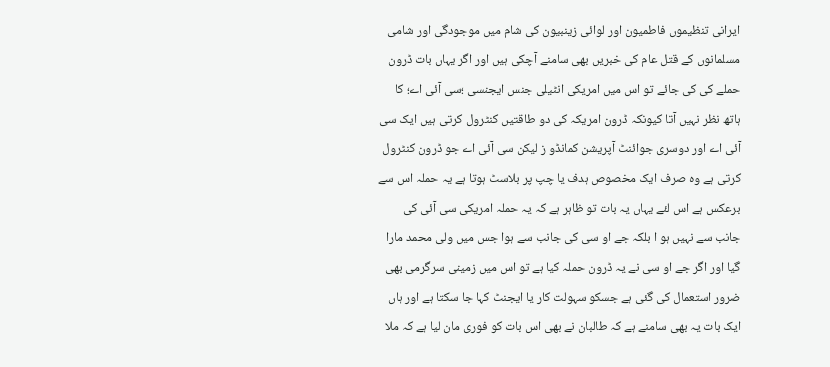ایرانی تنظیموں فاطمیون اور لوائی زینبیون کی شام میں موجودگی اور شامی مسلمانوں کے قتل عام کی خبریں بھی سامنے آچکی ہیں اور اگر یہاں بات ڈرون حملے کی کی جائے تو اس میں امریکی انٹیلی جنس ایجنسی ؛سی آئی اے؛ کا ہاتھ نظر نہیں آتا کیونکہ ڈرون امریکہ کی دو طاقتیں کنٹرول کرتی ہیں ایک سی آئی اے اور دوسری جوائنٹ آپریشن کمانڈو ز لیکن سی آئی اے جو ڈرون کنٹرول کرتی ہے وہ صرف ایک مخصوص ہدف یا چپ پر بلاسٹ ہوتا ہے یہ حملہ اس سے برعکس ہے اس لئے یہاں یہ بات تو ظاہر ہے کہ یہ حملہ امریکی سی آئی کی جانب سے نہیں ہو ا بلکہ جے او سی کی جانب سے ہوا جس میں ولی محمد مارا گیا اور اگر جے او سی نے یہ ڈرون حملہ کیا ہے تو اس میں زمینی سرگرمی بھی ضرور استعمال کی گئی ہے جسکو سہولت کار یا ایجنٹ کہا جا سکتا ہے اور ہاں ایک بات یہ بھی سامنے ہے کہ طالبان نے بھی اس بات کو فوری مان لیا ہے کہ ملا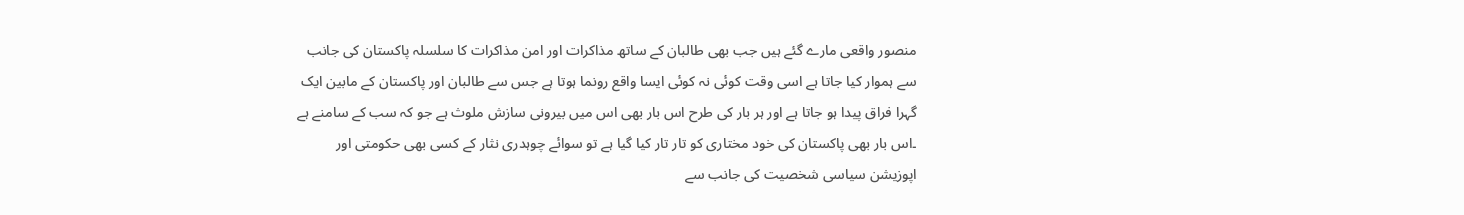منصور واقعی مارے گئے ہیں جب بھی طالبان کے ساتھ مذاکرات اور امن مذاکرات کا سلسلہ پاکستان کی جانب سے ہموار کیا جاتا ہے اسی وقت کوئی نہ کوئی ایسا واقع رونما ہوتا ہے جس سے طالبان اور پاکستان کے مابین ایک گہرا فراق پیدا ہو جاتا ہے اور ہر بار کی طرح اس بار بھی اس میں بیرونی سازش ملوث ہے جو کہ سب کے سامنے ہے ۔اس بار بھی پاکستان کی خود مختاری کو تار تار کیا گیا ہے تو سوائے چوہدری نثار کے کسی بھی حکومتی اور اپوزیشن سیاسی شخصیت کی جانب سے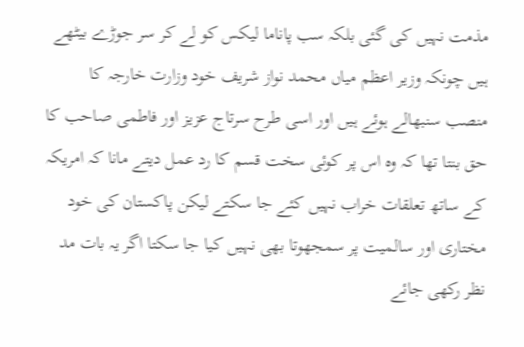مذمت نہیں کی گئی بلکہ سب پاناما لیکس کو لے کر سر جوڑے بیٹھے ہیں چونکہ وزیر اعظم میاں محمد نواز شریف خود وزارت خارجہ کا منصب سنبھالے ہوئے ہیں اور اسی طرح سرتاج عزیز اور فاطمی صاحب کا حق بنتا تھا کہ وہ اس پر کوئی سخت قسم کا رد عمل دیتے مانا کہ امریکہ کے ساتھ تعلقات خراب نہیں کئے جا سکتے لیکن پاکستان کی خود مختاری اور سالمیت پر سمجھوتا بھی نہیں کیا جا سکتا اگر یہ بات مد نظر رکھی جائے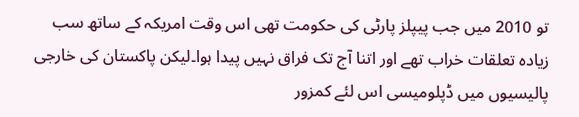تو 2010 میں جب پیپلز پارٹی کی حکومت تھی اس وقت امریکہ کے ساتھ سب زیادہ تعلقات خراب تھے اور اتنا آج تک فراق نہیں پیدا ہوا۔لیکن پاکستان کی خارجی پالیسیوں میں ڈپلومیسی اس لئے کمزور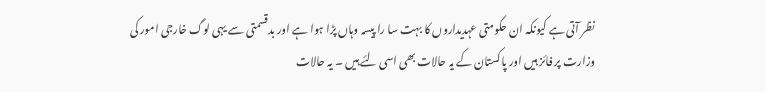نظر آتی ہے کیونکہ ان حکومتی عہدیداروں کا بہت سا را پیسہ وہاں پڑا ہوا ہے اور بدقسمتی سے یہی لوگ خارجی امور کی وزارت پر فائز ہیں اور پاکستان کے یہ حالات بھی اسی لئے ہیں ۔ یہ حالات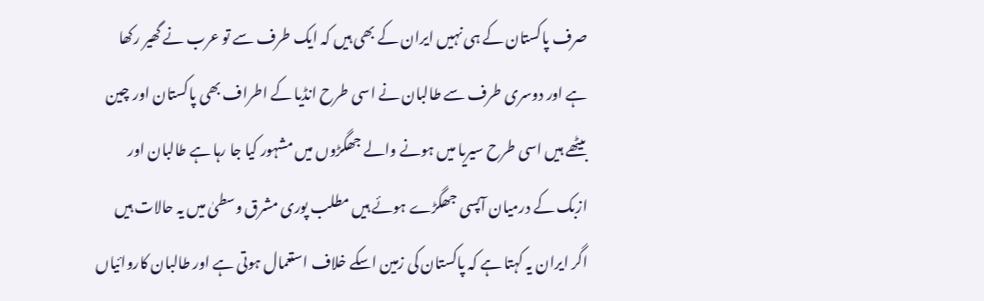صرف پاکستان کے ہی نہیں ایران کے بھی ہیں کہ ایک طرف سے تو عرب نے گھیر رکھا ہے اور دوسری طرف سے طالبان نے اسی طرح انڈیا کے اطراف بھی پاکستان اور چین بیٹھے ہیں اسی طرح سیریا میں ہونے والے جھگڑوں میں مشہور کیا جا رہا ہے طالبان اور ازبک کے درمیان آپسی جھگڑے ہوئے ہیں مطلب پوری مشرق وسطیٰ میں یہ حالات ہیں اگر ایران یہ کہتا ہے کہ پاکستان کی زمین اسکے خلاف استعمال ہوتی ہے اور طالبان کاروائیاں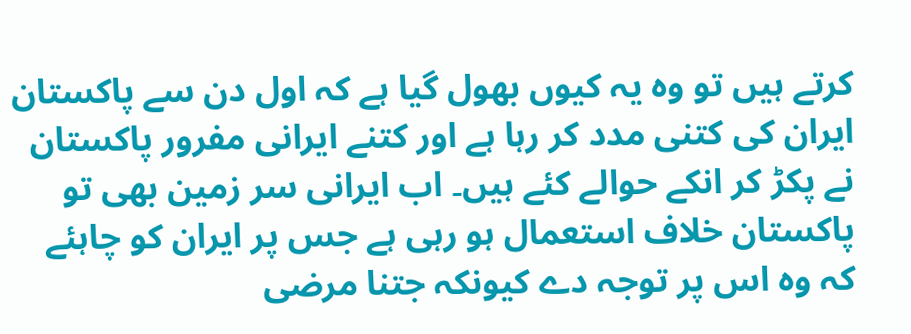کرتے ہیں تو وہ یہ کیوں بھول گیا ہے کہ اول دن سے پاکستان ایران کی کتنی مدد کر رہا ہے اور کتنے ایرانی مفرور پاکستان نے پکڑ کر انکے حوالے کئے ہیں۔ اب ایرانی سر زمین بھی تو پاکستان خلاف استعمال ہو رہی ہے جس پر ایران کو چاہئے کہ وہ اس پر توجہ دے کیونکہ جتنا مرضی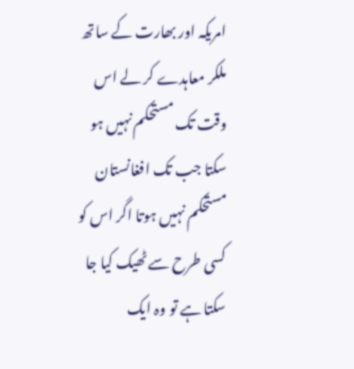امریکہ اور بھارت کے ساتھ ملکر معاہدے کر لے اس وقت تک مستحکم نہیں ہو سکتا جب تک افغانستان مستحکم نہیں ہوتا اگر اس کو کسی طرح سے ٹھیک کیا جا سکتا ہے تو وہ ایک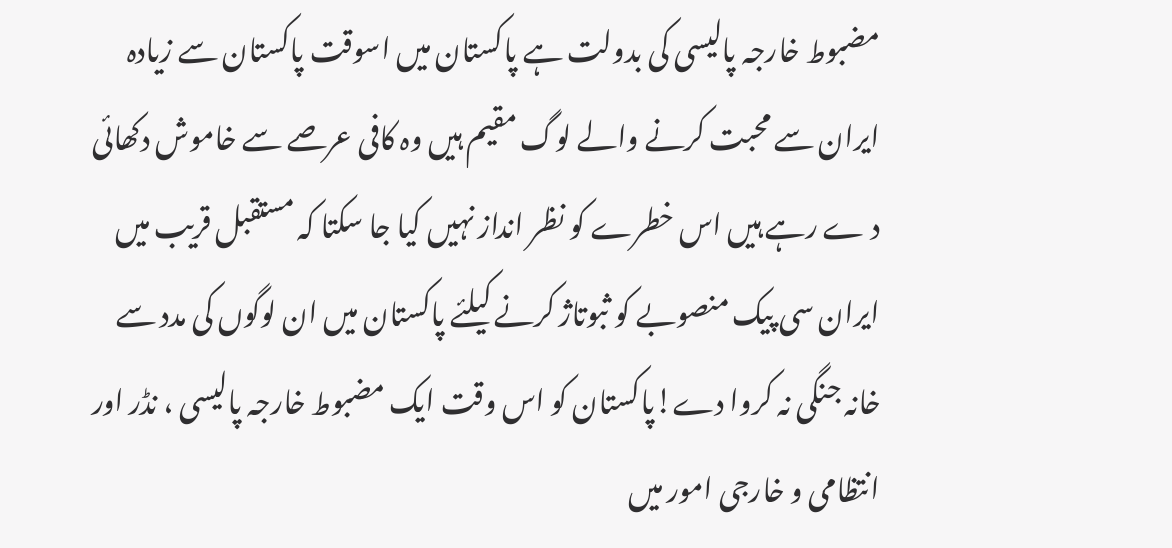مضبوط خارجہ پالیسی کی بدولت ہے پاکستان میں اسوقت پاکستان سے زیادہ ایران سے محبت کرنے والے لوگ مقیم ہیں وہ کافی عرصے سے خاموش دکھائی د ے رہے ہیں اس خطرے کو نظر انداز نہیں کیا جا سکتا کہ مستقبل قریب میں ایران سی پیک منصوبے کو ثبوتاژ کرنے کیلئے پاکستان میں ان لوگوں کی مدد سے خانہ جنگی نہ کروا دے!پاکستان کو اس وقت ایک مضبوط خارجہ پالیسی ، نڈر اور انتظامی و خارجی امور میں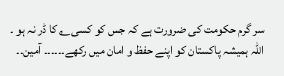سر گرم حکومت کی ضرورت ہے کہ جس کو کسی؂ کا ڈر نہ ہو ۔ اللہ ہمیشہ پاکستان کو اپنے حفظ و امان میں رکھے۔۔۔۔۔۔ آمین۔۔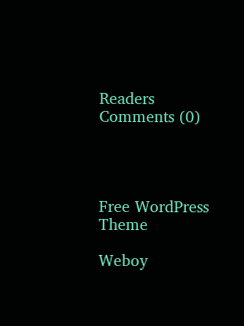Readers Comments (0)




Free WordPress Theme

Weboy